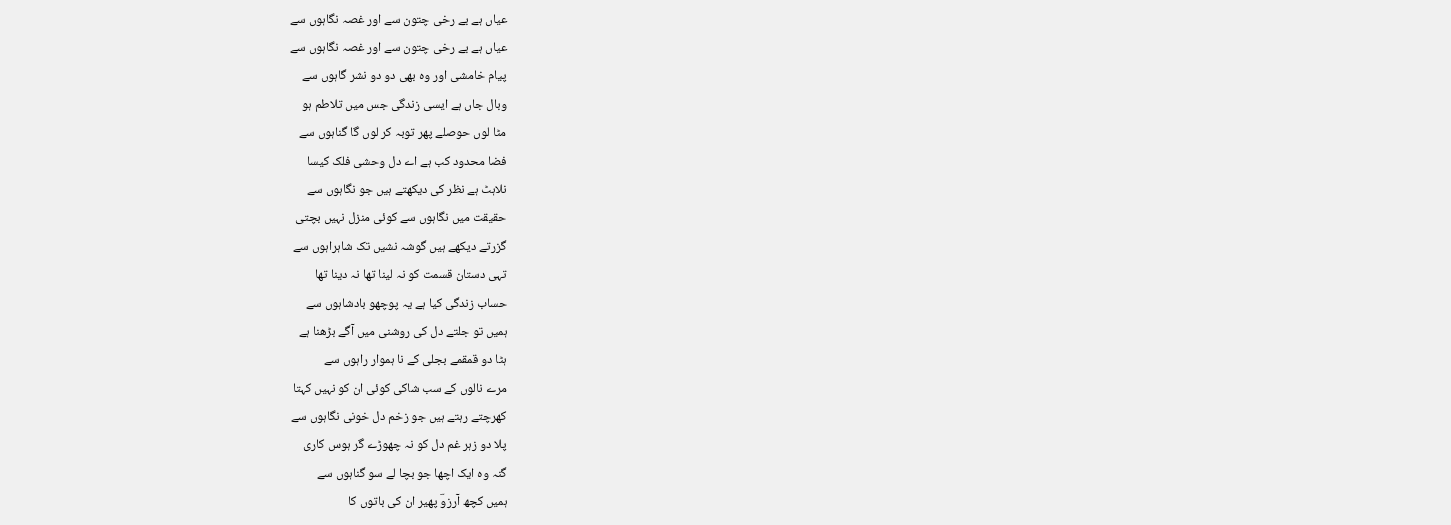عیاں ہے بے رخی چتون سے اور غصہ نگاہوں سے
عیاں ہے بے رخی چتون سے اور غصہ نگاہوں سے
پیام خامشی اور وہ بھی دو دو نشر گاہوں سے
وبال جاں ہے ایسی زندگی جس میں تلاطم ہو
مٹا لوں حوصلے پھر توبہ کر لوں گا گناہوں سے
فضا محدود کب ہے اے دل وحشی فلک کیسا
نلاہٹ ہے نظر کی دیکھتے ہیں جو نگاہوں سے
حقیقت میں نگاہوں سے کوئی منزل نہیں بچتی
گزرتے دیکھے ہیں گوشہ نشیں تک شاہراہوں سے
تہی دستان قسمت کو نہ لینا تھا نہ دینا تھا
حساب زندگی کیا ہے یہ پوچھو بادشاہوں سے
ہمیں تو جلتے دل کی روشنی میں آگے بڑھنا ہے
ہٹا دو قمقمے بجلی کے نا ہموار راہوں سے
مرے نالوں کے سب شاکی کوئی ان کو نہیں کہتا
کھرچتے رہتے ہیں جو زخم دل خونی نگاہوں سے
پلا دو زہر غم دل کو نہ چھوڑے گر ہوس کاری
گنہ وہ ایک اچھا جو بچا لے سو گناہوں سے
ہمیں کچھ آرزوؔ پھیر ان کی باتوں کا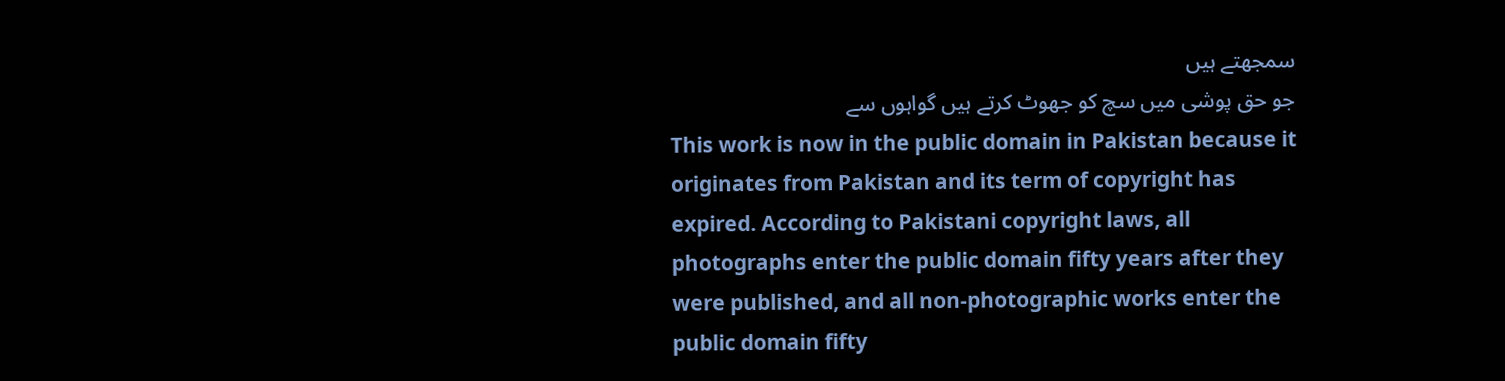سمجھتے ہیں
جو حق پوشی میں سچ کو جھوٹ کرتے ہیں گواہوں سے
This work is now in the public domain in Pakistan because it originates from Pakistan and its term of copyright has expired. According to Pakistani copyright laws, all photographs enter the public domain fifty years after they were published, and all non-photographic works enter the public domain fifty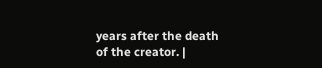years after the death of the creator. |